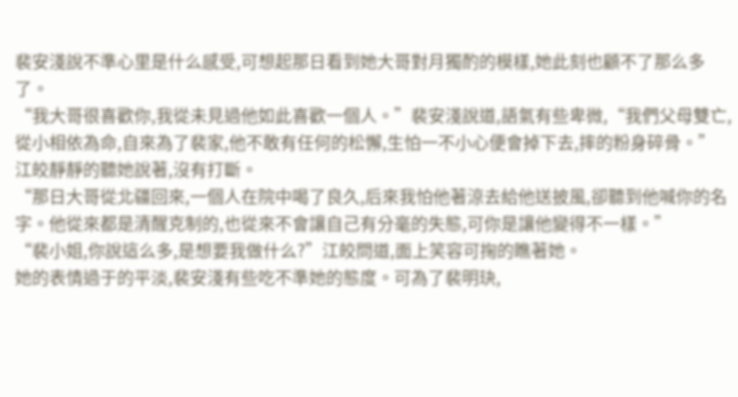裴安淺說不準心里是什么感受,可想起那日看到她大哥對月獨酌的模樣,她此刻也顧不了那么多了。
“我大哥很喜歡你,我從未見過他如此喜歡一個人。”裴安淺說道,語氣有些卑微,“我們父母雙亡,從小相依為命,自來為了裴家,他不敢有任何的松懈,生怕一不小心便會掉下去,摔的粉身碎骨。”
江皎靜靜的聽她說著,沒有打斷。
“那日大哥從北疆回來,一個人在院中喝了良久,后來我怕他著涼去給他送披風,卻聽到他喊你的名字。他從來都是清醒克制的,也從來不會讓自己有分毫的失態,可你是讓他變得不一樣。”
“裴小姐,你說這么多,是想要我做什么?”江皎問道,面上笑容可掬的瞧著她。
她的表情過于的平淡,裴安淺有些吃不準她的態度。可為了裴明玦,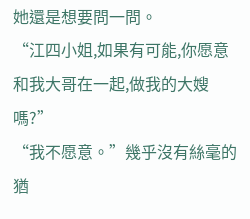她還是想要問一問。
“江四小姐,如果有可能,你愿意和我大哥在一起,做我的大嫂嗎?”
“我不愿意。”幾乎沒有絲毫的猶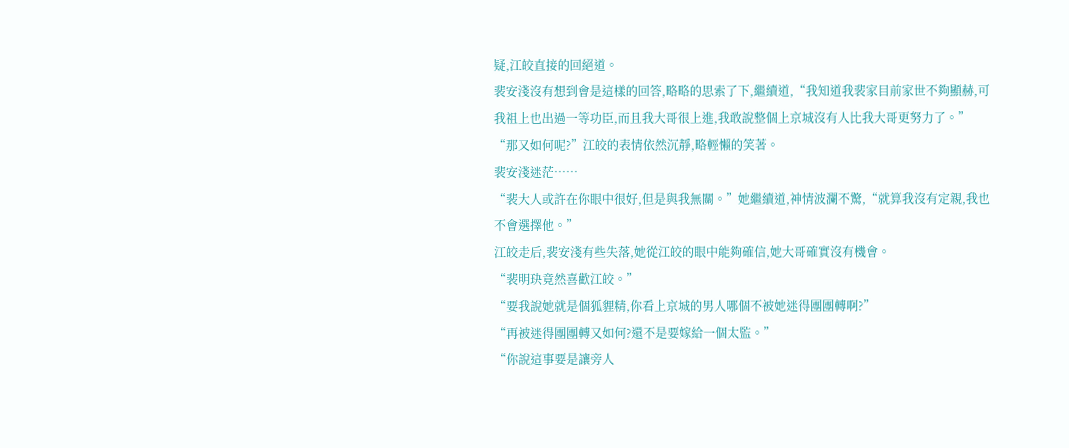疑,江皎直接的回絕道。
裴安淺沒有想到會是這樣的回答,略略的思索了下,繼續道,“我知道我裴家目前家世不夠顯赫,可我祖上也出過一等功臣,而且我大哥很上進,我敢說整個上京城沒有人比我大哥更努力了。”
“那又如何呢?”江皎的表情依然沉靜,略輕懶的笑著。
裴安淺迷茫……
“裴大人或許在你眼中很好,但是與我無關。”她繼續道,神情波瀾不驚,“就算我沒有定親,我也不會選擇他。”
江皎走后,裴安淺有些失落,她從江皎的眼中能夠確信,她大哥確實沒有機會。
“裴明玦竟然喜歡江皎。”
“要我說她就是個狐貍精,你看上京城的男人哪個不被她迷得團團轉啊?”
“再被迷得團團轉又如何?還不是要嫁給一個太監。”
“你說這事要是讓旁人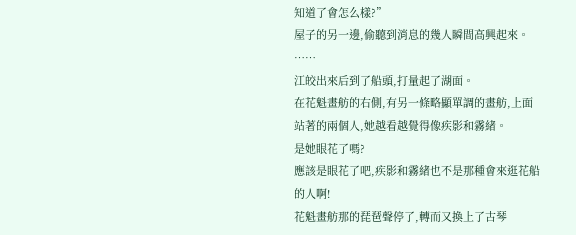知道了會怎么樣?”
屋子的另一邊,偷聽到消息的幾人瞬間高興起來。
……
江皎出來后到了船頭,打量起了湖面。
在花魁畫舫的右側,有另一條略顯單調的畫舫,上面站著的兩個人,她越看越覺得像疾影和霧緒。
是她眼花了嗎?
應該是眼花了吧,疾影和霧緒也不是那種會來逛花船的人啊!
花魁畫舫那的琵琶聲停了,轉而又換上了古琴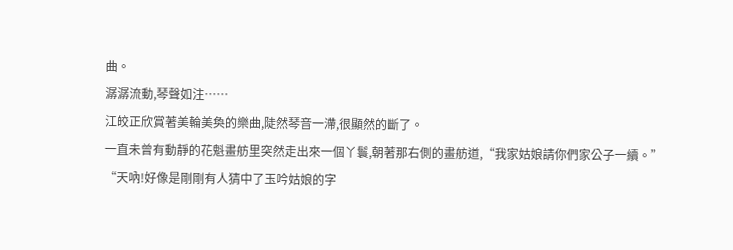曲。
潺潺流動,琴聲如注……
江皎正欣賞著美輪美奐的樂曲,陡然琴音一滯,很顯然的斷了。
一直未曾有動靜的花魁畫舫里突然走出來一個丫鬟,朝著那右側的畫舫道,“我家姑娘請你們家公子一續。”
“天吶!好像是剛剛有人猜中了玉吟姑娘的字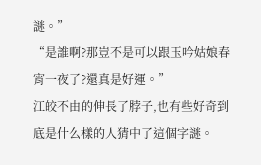謎。”
“是誰啊?那豈不是可以跟玉吟姑娘春宵一夜了?還真是好運。”
江皎不由的伸長了脖子,也有些好奇到底是什么樣的人猜中了這個字謎。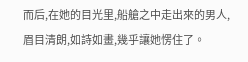而后,在她的目光里,船艙之中走出來的男人,眉目清朗,如詩如畫,幾乎讓她愣住了。